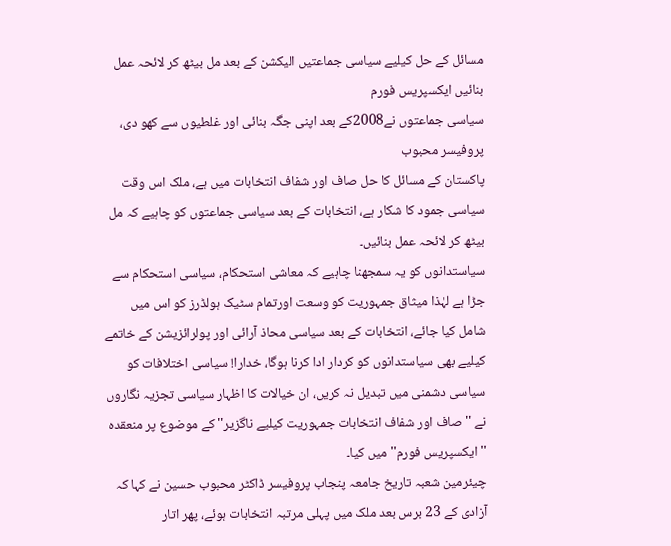مسائل کے حل کیلیے سیاسی جماعتیں الیکشن کے بعد مل بیٹھ کر لائحہ عمل بنائیں ایکسپریس فورم
سیاسی جماعتوں نے2008کے بعد اپنی جگہ بنائی اور غلطیوں سے کھو دی، پروفیسر محبوب
پاکستان کے مسائل کا حل صاف اور شفاف انتخابات میں ہے، ملک اس وقت سیاسی جمود کا شکار ہے، انتخابات کے بعد سیاسی جماعتوں کو چاہیے کہ مل بیٹھ کر لائحہ عمل بنائیں۔
سیاستدانوں کو یہ سمجھنا چاہیے کہ معاشی استحکام، سیاسی استحکام سے جڑا ہے لہٰذا میثاق جمہوریت کو وسعت اورتمام سٹیک ہولڈرز کو اس میں شامل کیا جائے، انتخابات کے بعد سیاسی محاذ آرائی اور پولرائزیشن کے خاتمے کیلیے بھی سیاستدانوں کو کردار ادا کرنا ہوگا، خدارا! سیاسی اختلافات کو سیاسی دشمنی میں تبدیل نہ کریں، ان خیالات کا اظہار سیاسی تجزیہ نگاروں نے ''صاف اور شفاف انتخابات جمہوریت کیلیے ناگزیر'' کے موضوع پر منعقدہ ''ایکسپریس فورم'' میں کیا۔
چیئرمین شعبہ تاریخ جامعہ پنجاب پروفیسر ڈاکٹر محبوب حسین نے کہا کہ آزادی کے 23 برس بعد ملک میں پہلی مرتبہ انتخابات ہوئے، پھر اتار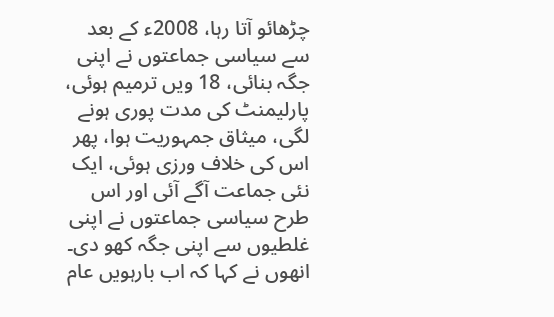چڑھائو آتا رہا، 2008ء کے بعد سے سیاسی جماعتوں نے اپنی جگہ بنائی، 18 ویں ترمیم ہوئی، پارلیمنٹ کی مدت پوری ہونے لگی، میثاق جمہوریت ہوا، پھر اس کی خلاف ورزی ہوئی، ایک نئی جماعت آگے آئی اور اس طرح سیاسی جماعتوں نے اپنی غلطیوں سے اپنی جگہ کھو دی۔
انھوں نے کہا کہ اب بارہویں عام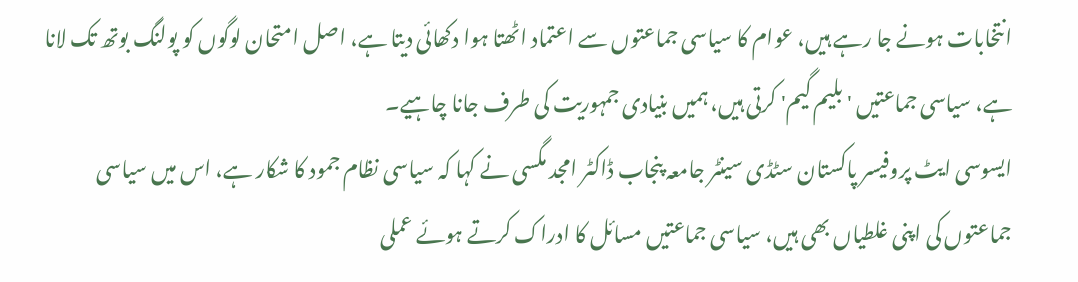انتخابات ہونے جا رہے ہیں، عوام کا سیاسی جماعتوں سے اعتماد اٹھتا ہوا دکھائی دیتا ہے، اصل امتحان لوگوں کو پولنگ بوتھ تک لانا ہے، سیاسی جماعتیں 'بلیم گیم' کرتی ہیں، ہمیں بنیادی جمہوریت کی طرف جانا چاہیے۔
ایسوسی ایٹ پروفیسر پاکستان سٹڈی سینٹر جامعہ پنجاب ڈاکٹر امجد مگسی نے کہا کہ سیاسی نظام جمود کا شکار ہے، اس میں سیاسی جماعتوں کی اپنی غلطیاں بھی ہیں، سیاسی جماعتیں مسائل کا ادراک کرتے ہوئے عملی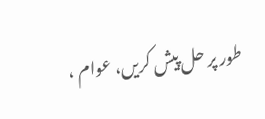طور پر حل پیش کریں، عوام ،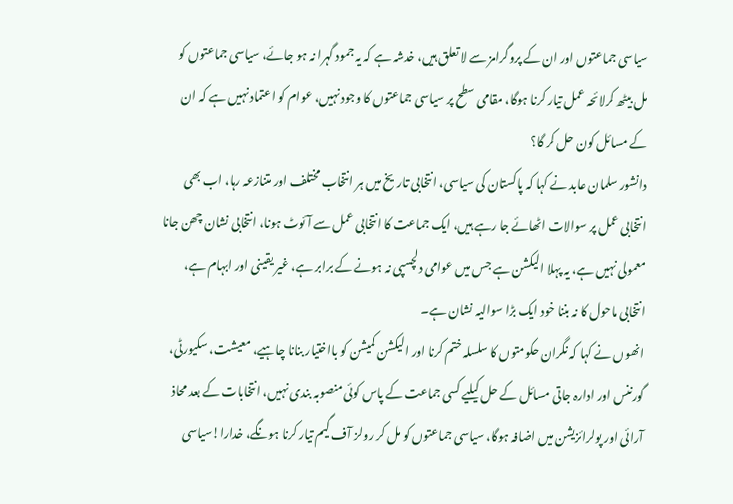سیاسی جماعتوں اور ان کے پروگرامز سے لا تعلق ہیں، خدشہ ہے کہ یہ جمود گہرا نہ ہو جائے، سیاسی جماعتوں کو مل بیٹھ کرلائحہ عمل تیار کرنا ہوگا، مقامی سطح پر سیاسی جماعتوں کا وجود نہیں، عوام کو اعتماد نہیں ہے کہ ان کے مسائل کون حل کر گا؟
دانشور سلمان عابد نے کہا کہ پاکستان کی سیاسی، انتخابی تاریخ میں ہر انتخاب مختلف اور متنازعہ رہا، اب بھی انتخابی عمل پر سوالات اٹھائے جا رہے ہیں، ایک جماعت کا انتخابی عمل سے آئوٹ ہونا، انتخابی نشان چھن جانا معمولی نہیں ہے، یہ پہلا الیکشن ہے جس میں عوامی دلچسپی نہ ہونے کے برابر ہے، غیر یقینی اور ابہام ہے، انتخابی ماحول کا نہ بننا خود ایک بڑا سوالیہ نشان ہے۔
انھوں نے کہا کہ نگران حکومتوں کا سلسلہ ختم کرنا اور الیکشن کمیشن کو بااختیار بنانا چاہیے، معیشت، سکیورٹی، گورننس اور ادارہ جاتی مسائل کے حل کیلیے کسی جماعت کے پاس کوئی منصوبہ بندی نہیں، انتخابات کے بعد محاذ آرائی اور پولرائزیشن میں اضافہ ہوگا، سیاسی جماعتوں کو مل کر رولز آف گیم تیار کرنا ہونگے، خدارا!سیاسی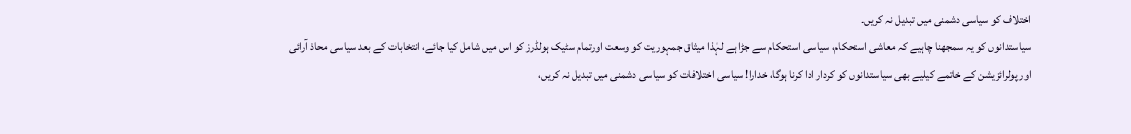اختلاف کو سیاسی دشمنی میں تبدیل نہ کریں۔
سیاستدانوں کو یہ سمجھنا چاہیے کہ معاشی استحکام، سیاسی استحکام سے جڑا ہے لہٰذا میثاق جمہوریت کو وسعت اورتمام سٹیک ہولڈرز کو اس میں شامل کیا جائے، انتخابات کے بعد سیاسی محاذ آرائی اور پولرائزیشن کے خاتمے کیلیے بھی سیاستدانوں کو کردار ادا کرنا ہوگا، خدارا! سیاسی اختلافات کو سیاسی دشمنی میں تبدیل نہ کریں،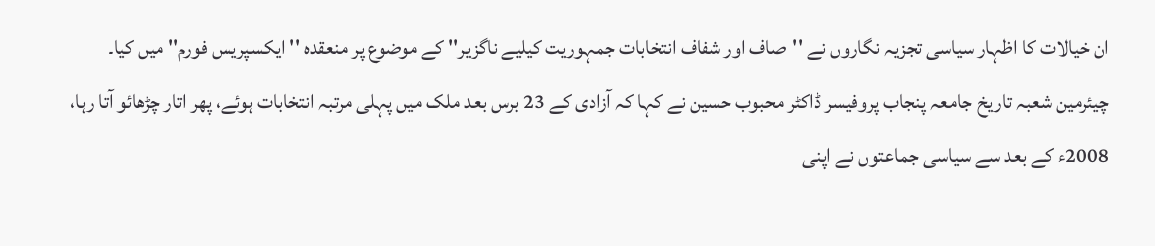ان خیالات کا اظہار سیاسی تجزیہ نگاروں نے ''صاف اور شفاف انتخابات جمہوریت کیلیے ناگزیر'' کے موضوع پر منعقدہ ''ایکسپریس فورم'' میں کیا۔
چیئرمین شعبہ تاریخ جامعہ پنجاب پروفیسر ڈاکٹر محبوب حسین نے کہا کہ آزادی کے 23 برس بعد ملک میں پہلی مرتبہ انتخابات ہوئے، پھر اتار چڑھائو آتا رہا، 2008ء کے بعد سے سیاسی جماعتوں نے اپنی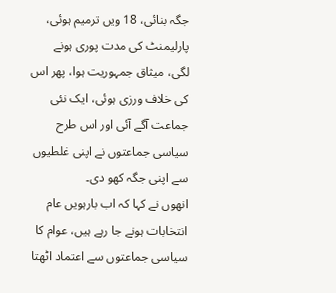جگہ بنائی، 18 ویں ترمیم ہوئی، پارلیمنٹ کی مدت پوری ہونے لگی، میثاق جمہوریت ہوا، پھر اس کی خلاف ورزی ہوئی، ایک نئی جماعت آگے آئی اور اس طرح سیاسی جماعتوں نے اپنی غلطیوں سے اپنی جگہ کھو دی۔
انھوں نے کہا کہ اب بارہویں عام انتخابات ہونے جا رہے ہیں، عوام کا سیاسی جماعتوں سے اعتماد اٹھتا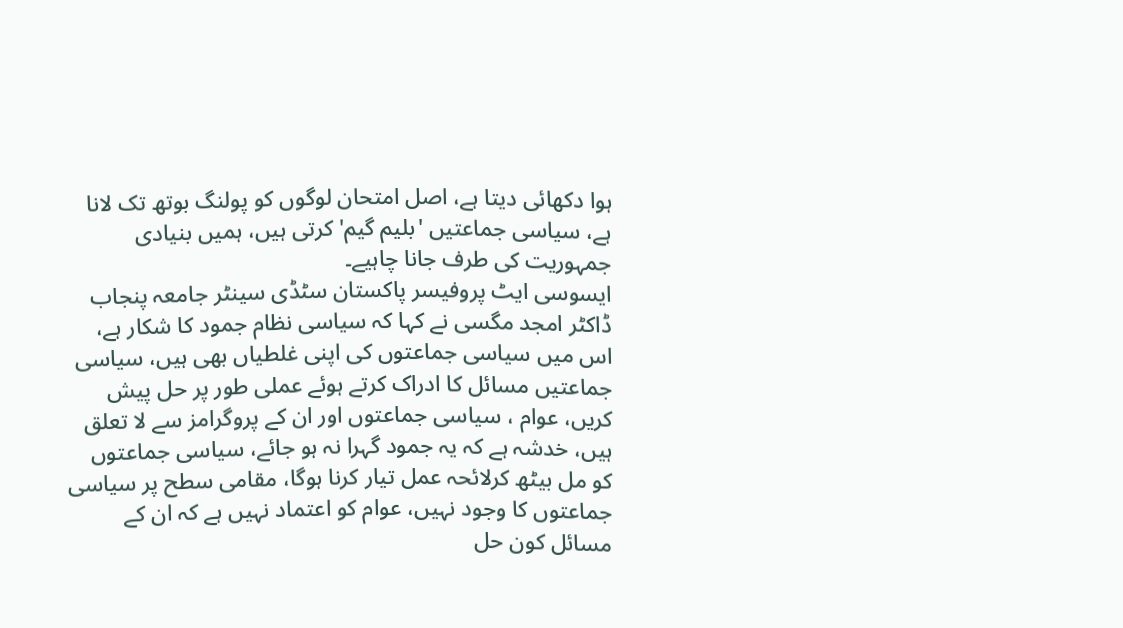ہوا دکھائی دیتا ہے، اصل امتحان لوگوں کو پولنگ بوتھ تک لانا ہے، سیاسی جماعتیں 'بلیم گیم' کرتی ہیں، ہمیں بنیادی جمہوریت کی طرف جانا چاہیے۔
ایسوسی ایٹ پروفیسر پاکستان سٹڈی سینٹر جامعہ پنجاب ڈاکٹر امجد مگسی نے کہا کہ سیاسی نظام جمود کا شکار ہے، اس میں سیاسی جماعتوں کی اپنی غلطیاں بھی ہیں، سیاسی جماعتیں مسائل کا ادراک کرتے ہوئے عملی طور پر حل پیش کریں، عوام ، سیاسی جماعتوں اور ان کے پروگرامز سے لا تعلق ہیں، خدشہ ہے کہ یہ جمود گہرا نہ ہو جائے، سیاسی جماعتوں کو مل بیٹھ کرلائحہ عمل تیار کرنا ہوگا، مقامی سطح پر سیاسی جماعتوں کا وجود نہیں، عوام کو اعتماد نہیں ہے کہ ان کے مسائل کون حل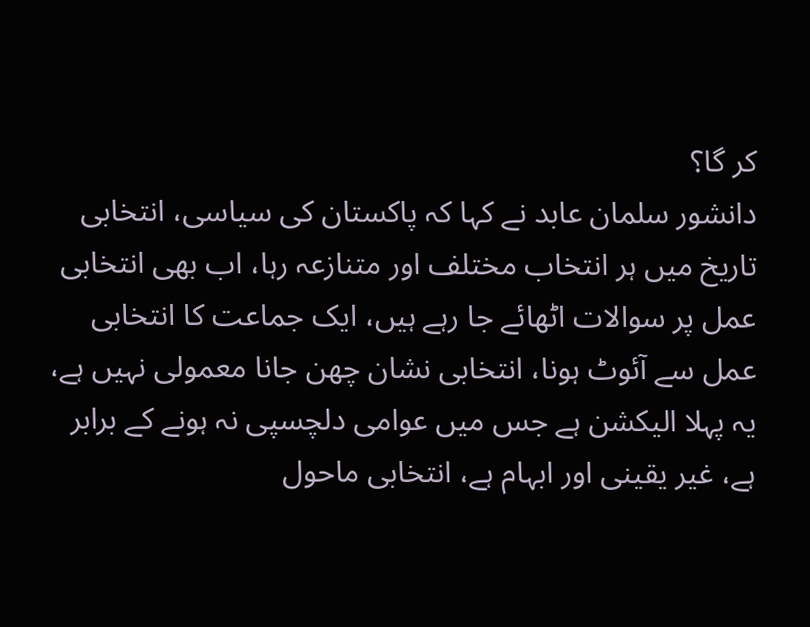کر گا؟
دانشور سلمان عابد نے کہا کہ پاکستان کی سیاسی، انتخابی تاریخ میں ہر انتخاب مختلف اور متنازعہ رہا، اب بھی انتخابی عمل پر سوالات اٹھائے جا رہے ہیں، ایک جماعت کا انتخابی عمل سے آئوٹ ہونا، انتخابی نشان چھن جانا معمولی نہیں ہے، یہ پہلا الیکشن ہے جس میں عوامی دلچسپی نہ ہونے کے برابر ہے، غیر یقینی اور ابہام ہے، انتخابی ماحول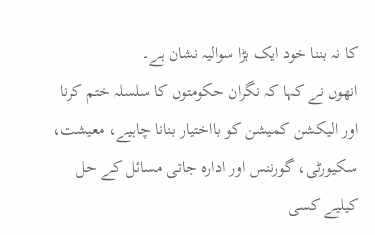کا نہ بننا خود ایک بڑا سوالیہ نشان ہے۔
انھوں نے کہا کہ نگران حکومتوں کا سلسلہ ختم کرنا اور الیکشن کمیشن کو بااختیار بنانا چاہیے، معیشت، سکیورٹی، گورننس اور ادارہ جاتی مسائل کے حل کیلیے کسی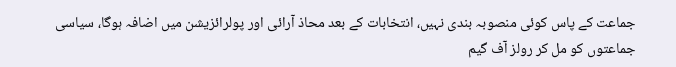جماعت کے پاس کوئی منصوبہ بندی نہیں، انتخابات کے بعد محاذ آرائی اور پولرائزیشن میں اضافہ ہوگا، سیاسی جماعتوں کو مل کر رولز آف گیم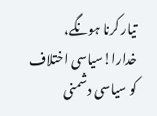تیار کرنا ہونگے، خدارا!سیاسی اختلاف کو سیاسی دشمنی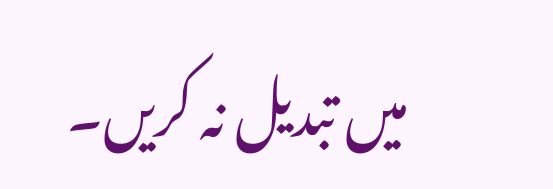میں تبدیل نہ کریں۔